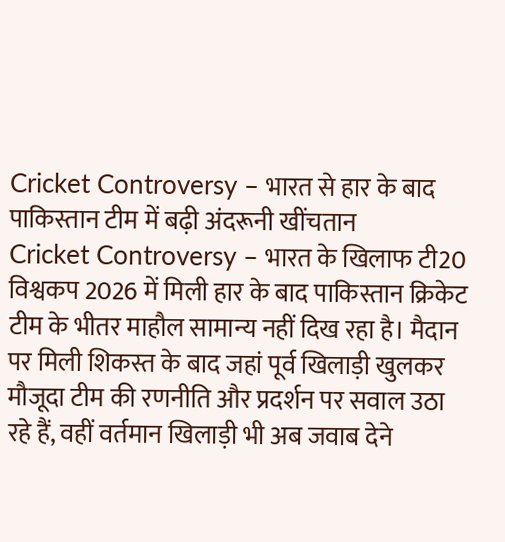Cricket Controversy – भारत से हार के बाद पाकिस्तान टीम में बढ़ी अंदरूनी खींचतान
Cricket Controversy – भारत के खिलाफ टी20 विश्वकप 2026 में मिली हार के बाद पाकिस्तान क्रिकेट टीम के भीतर माहौल सामान्य नहीं दिख रहा है। मैदान पर मिली शिकस्त के बाद जहां पूर्व खिलाड़ी खुलकर मौजूदा टीम की रणनीति और प्रदर्शन पर सवाल उठा रहे हैं, वहीं वर्तमान खिलाड़ी भी अब जवाब देने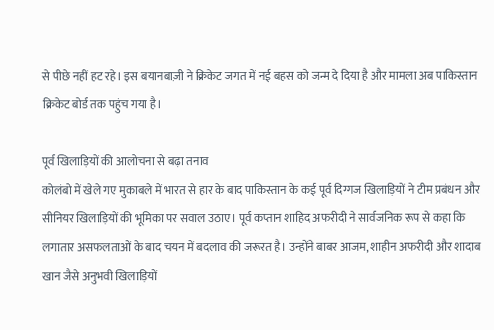से पीछे नहीं हट रहे। इस बयानबाज़ी ने क्रिकेट जगत में नई बहस को जन्म दे दिया है और मामला अब पाकिस्तान क्रिकेट बोर्ड तक पहुंच गया है।

पूर्व खिलाड़ियों की आलोचना से बढ़ा तनाव
कोलंबो में खेले गए मुकाबले में भारत से हार के बाद पाकिस्तान के कई पूर्व दिग्गज खिलाड़ियों ने टीम प्रबंधन और सीनियर खिलाड़ियों की भूमिका पर सवाल उठाए। पूर्व कप्तान शाहिद अफरीदी ने सार्वजनिक रूप से कहा कि लगातार असफलताओं के बाद चयन में बदलाव की जरूरत है। उन्होंने बाबर आजम, शाहीन अफरीदी और शादाब खान जैसे अनुभवी खिलाड़ियों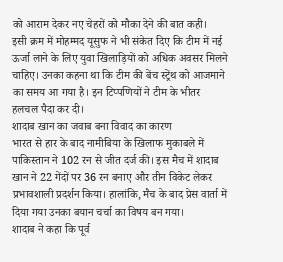को आराम देकर नए चेहरों को मौका देने की बात कही।
इसी क्रम में मोहम्मद यूसुफ ने भी संकेत दिए कि टीम में नई ऊर्जा लाने के लिए युवा खिलाड़ियों को अधिक अवसर मिलने चाहिए। उनका कहना था कि टीम की बेंच स्ट्रेंथ को आजमाने का समय आ गया है। इन टिप्पणियों ने टीम के भीतर हलचल पैदा कर दी।
शादाब खान का जवाब बना विवाद का कारण
भारत से हार के बाद नामीबिया के खिलाफ मुकाबले में पाकिस्तान ने 102 रन से जीत दर्ज की। इस मैच में शादाब खान ने 22 गेंदों पर 36 रन बनाए और तीन विकेट लेकर प्रभावशाली प्रदर्शन किया। हालांकि, मैच के बाद प्रेस वार्ता में दिया गया उनका बयान चर्चा का विषय बन गया।
शादाब ने कहा कि पूर्व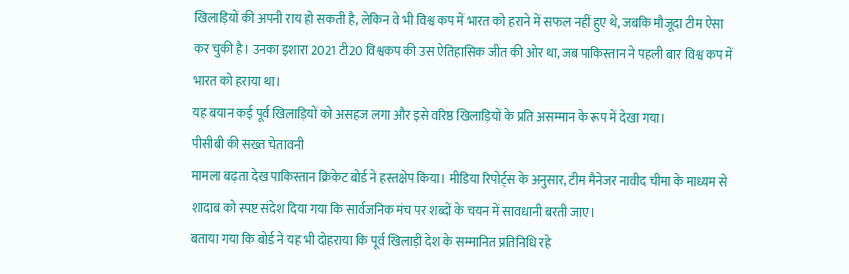खिलाड़ियों की अपनी राय हो सकती है, लेकिन वे भी विश्व कप में भारत को हराने में सफल नहीं हुए थे, जबकि मौजूदा टीम ऐसा कर चुकी है। उनका इशारा 2021 टी20 विश्वकप की उस ऐतिहासिक जीत की ओर था, जब पाकिस्तान ने पहली बार विश्व कप में भारत को हराया था।
यह बयान कई पूर्व खिलाड़ियों को असहज लगा और इसे वरिष्ठ खिलाड़ियों के प्रति असम्मान के रूप में देखा गया।
पीसीबी की सख्त चेतावनी
मामला बढ़ता देख पाकिस्तान क्रिकेट बोर्ड ने हस्तक्षेप किया। मीडिया रिपोर्ट्स के अनुसार, टीम मैनेजर नावीद चीमा के माध्यम से शादाब को स्पष्ट संदेश दिया गया कि सार्वजनिक मंच पर शब्दों के चयन में सावधानी बरती जाए।
बताया गया कि बोर्ड ने यह भी दोहराया कि पूर्व खिलाड़ी देश के सम्मानित प्रतिनिधि रहे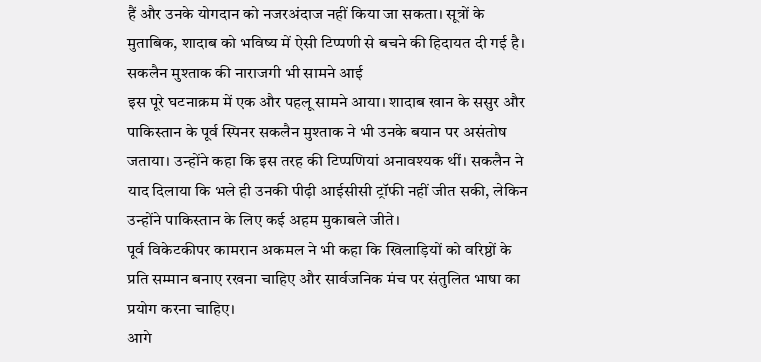हैं और उनके योगदान को नजरअंदाज नहीं किया जा सकता। सूत्रों के मुताबिक, शादाब को भविष्य में ऐसी टिप्पणी से बचने की हिदायत दी गई है।
सकलैन मुश्ताक की नाराजगी भी सामने आई
इस पूरे घटनाक्रम में एक और पहलू सामने आया। शादाब खान के ससुर और पाकिस्तान के पूर्व स्पिनर सकलैन मुश्ताक ने भी उनके बयान पर असंतोष जताया। उन्होंने कहा कि इस तरह की टिप्पणियां अनावश्यक थीं। सकलैन ने याद दिलाया कि भले ही उनकी पीढ़ी आईसीसी ट्रॉफी नहीं जीत सकी, लेकिन उन्होंने पाकिस्तान के लिए कई अहम मुकाबले जीते।
पूर्व विकेटकीपर कामरान अकमल ने भी कहा कि खिलाड़ियों को वरिष्ठों के प्रति सम्मान बनाए रखना चाहिए और सार्वजनिक मंच पर संतुलित भाषा का प्रयोग करना चाहिए।
आगे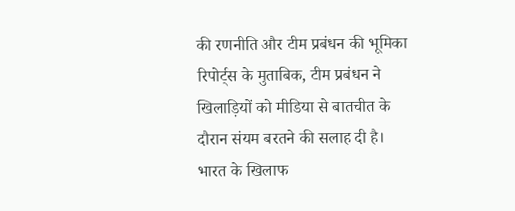की रणनीति और टीम प्रबंधन की भूमिका
रिपोर्ट्स के मुताबिक, टीम प्रबंधन ने खिलाड़ियों को मीडिया से बातचीत के दौरान संयम बरतने की सलाह दी है। भारत के खिलाफ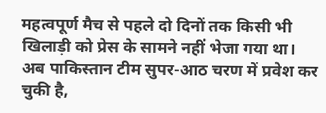महत्वपूर्ण मैच से पहले दो दिनों तक किसी भी खिलाड़ी को प्रेस के सामने नहीं भेजा गया था।
अब पाकिस्तान टीम सुपर-आठ चरण में प्रवेश कर चुकी है,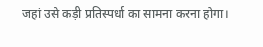जहां उसे कड़ी प्रतिस्पर्धा का सामना करना होगा।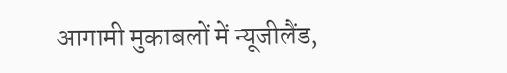आगामी मुकाबलों में न्यूजीलैंड,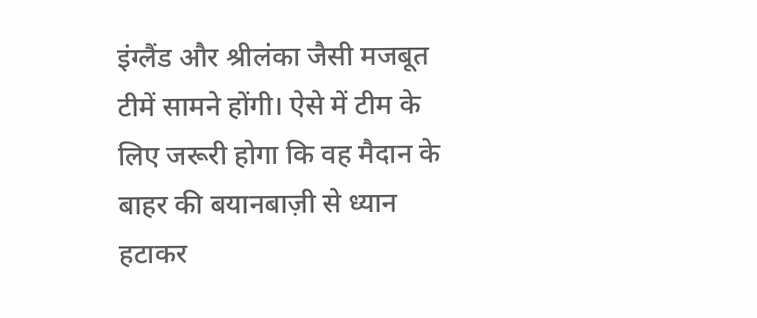इंग्लैंड और श्रीलंका जैसी मजबूत टीमें सामने होंगी। ऐसे में टीम के लिए जरूरी होगा कि वह मैदान के बाहर की बयानबाज़ी से ध्यान हटाकर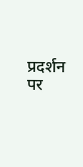प्रदर्शन पर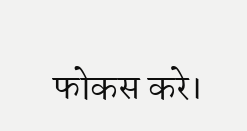फोकस करे।